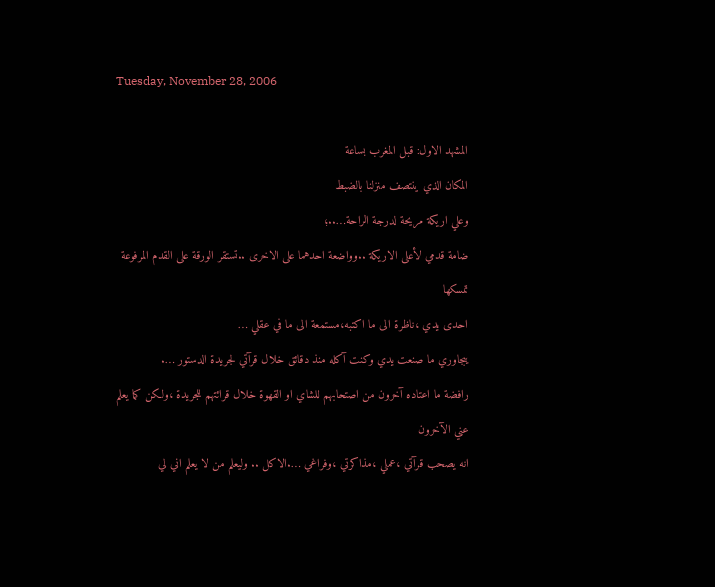Tuesday, November 28, 2006

المشهد الاول: قبل المغرب بساعة
المكان الذي ينتصف منزلنا بالضبط
وعلي اريكة مريحة لدرجة الراحة…..؛
ضامة قدمي لأعلى الاريكة ..وواضعة احدهما على الاخرى ..تستقر الورقة على القدم المرفوعة تمسكها
احدى يدي ،ناظرة الى ما اكتبه،مستمعة الى ما في عقلي …
يبجاوري ما صنعت يدي وكنت آكله منذ دقائق خلال قرآتي لجريدة الدستور ….
رافضة ما اعتاده آخرون من اصتحابهم للشاي او القهوة خلال قرائتهم للجريدة ،ولكن كما يعلم عني الآخرون
انه يصحب قرآتي ،عملي ،مذاكرتي ،وفراغي ….الاكل .. وليعلم من لا يعلم اني لي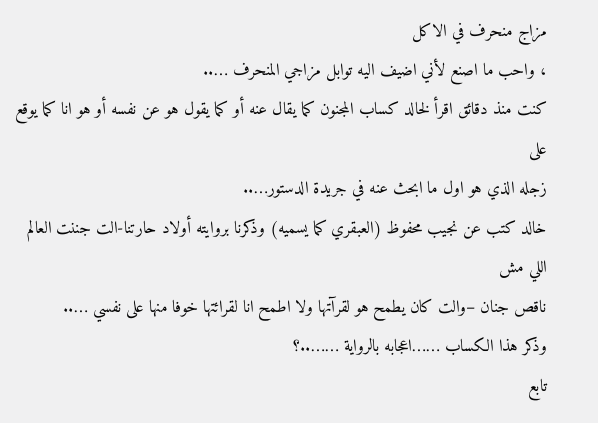مزاج منحرف في الاكل
، واحب ما اصنع لأني اضيف اليه توابل مزاجي المنحرف …..
كنت منذ دقائق اقرأ لخالد كساب المجنون كما يقال عنه أو كما يقول هو عن نفسه أو هو انا كما يوقع على
زجله الذي هو اول ما ابحث عنه في جريدة الدستور…..
خالد كتب عن نجيب محفوظ (العبقري كما يسميه) وذكرنا بروايته أولاد حارتنا-الت جننت العالم اللي مش
ناقص جنان –والت كان يطمح هو لقرآتها ولا اطمح انا لقرائتها خوفا منها على نفسي …..
وذكر هذا الكساب ……اعجابه بالرواية ……..؟
تابع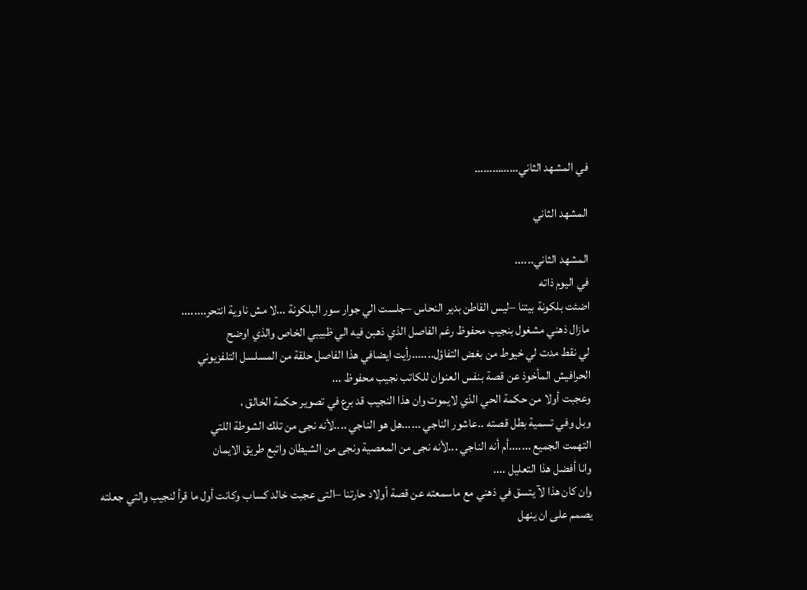في المشهد الثاني……………

المشهد الثاني

المشهد الثاني......
في اليوم ذاته
اضئت بلكونة بيتنا –ليس القاطن بدير النحاس –جلست الي جوار سور البلكونة ...لا مش ناوية انتحر........
مازال ذهني مشغول بنجيب محفوظ رغم الفاصل الذي ذهبن فيه الي ظبيبي الخاص والذي اوضح
لي نقط مدت لي خيوط من بغض التفاؤل.......رأيت ايضافي هذا الفاصل حلقة من المسلسل التلفزيوني
الحرافيش المأخوذ عن قصة بنفس العنوان للكاتب نجيب محفوظ ...
وعجبت أولا من حكمة الحي الذي لايموت وان هذا النجيب قد برع في تصوير حكمة الخالق ،
وبل وفي تسمية بطل قصته ..عاشور الناجي ......هل هو الناجي ....لأنه نجى من تلك الشوطة اللتي
التهمت الجميع .......أم أنه الناجي ...لأنه نجى من المعصية ونجى من الشيطان واتبع طريق الايمان
وانا أفضل هذا التعليل ....
وان كان هذا لآ يتسق في ذهني مع ماسمعته عن قصة أولاد حارتنا –التى عجبت خالد كساب وكانت أول ما قرأ لنجيب والتي جعلته يصمم على ان ينهل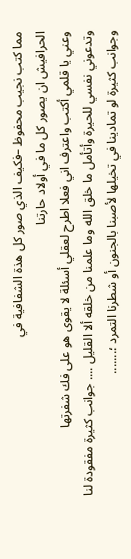مما كتب نجيب محفوظ –فكيف الذي صور كل هذة الشفافية في
الحرافيش ان يصور كل ما في أولاد حارتنا
وعني يا قلمي أكتب واعترف اني فعلا اطرح لعقلي أسئلة لا يقوى هو على فك شفرتها
وتدعوني نفسي للحيرة وأتأمل ما خلق الله وما علمنا من خلقه ألا القليل .... جوانب كثيرة مفقودة لنا
وجوانب كثيرة لو تمادينا في تخيلها لأصبنا بالجنون أو شطرنا التمرد ؛.......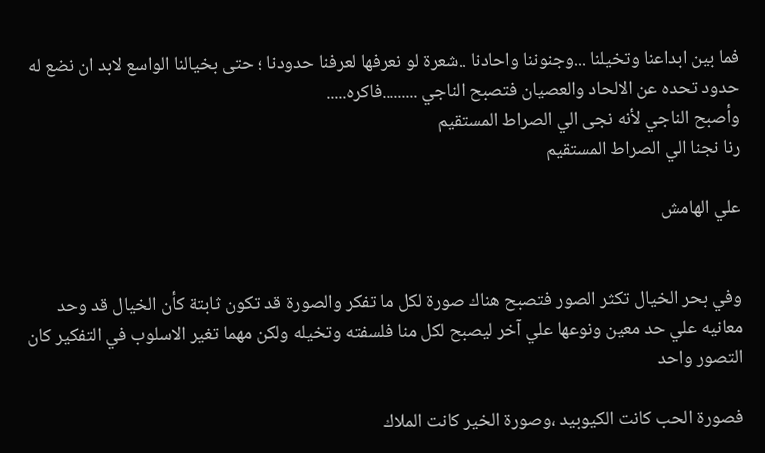فما بين ابداعنا وتخيلنا ...وجنوننا واحادنا ..شعرة لو نعرفها لعرفنا حدودنا ؛ حتى بخيالنا الواسع لابد ان نضع له حدود تحده عن الالحاد والعصيان فتصبح الناجي .........فاكره.....
وأصبح الناجي لأنه نجى الي الصراط المستقيم
رنا نجنا الي الصراط المستقيم

علي الهامش


وفي بحر الخيال تكثر الصور فتصبح هناك صورة لكل ما تفكر والصورة قد تكون ثابتة كأن الخيال قد وحد معانيه علي حد معين ونوعها علي آخر ليصبح لكل منا فلسفته وتخيله ولكن مهما تغير الاسلوب في التفكير كان التصور واحد

فصورة الحب كانت الكيوبيد ،وصورة الخير كانت الملاك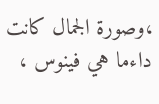،وصورة الجمال كانت داءما هي فينوس ،